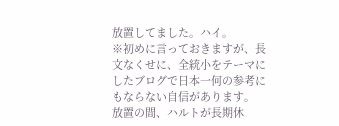放置してました。ハイ。
※初めに言っておきますが、長文なくせに、全統小をテーマにしたブログで日本一何の参考にもならない自信があります。
放置の間、ハルトが長期休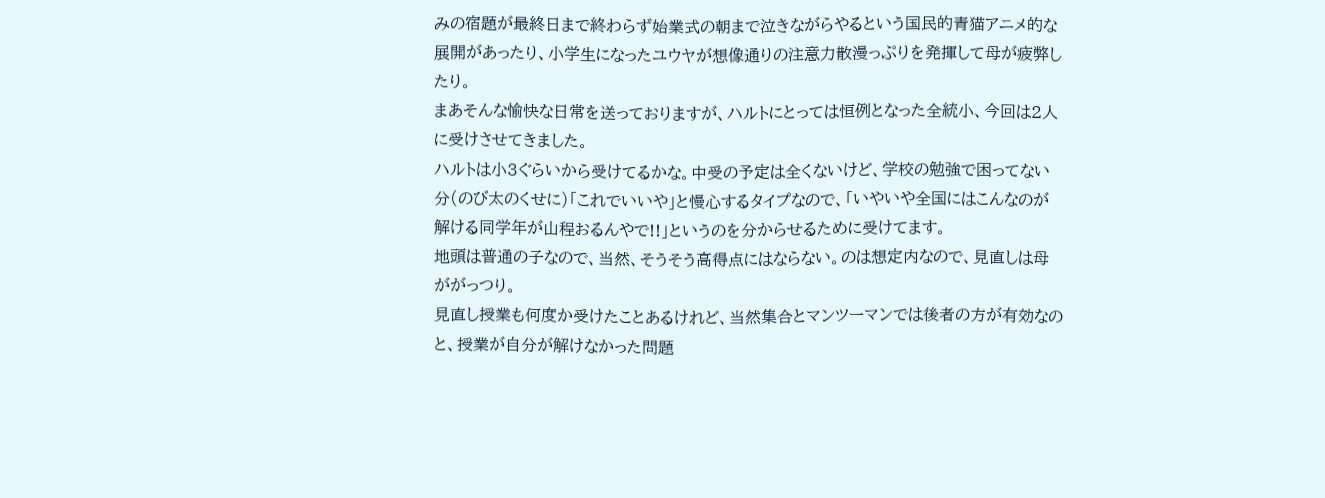みの宿題が最終日まで終わらず始業式の朝まで泣きながらやるという国民的青猫アニメ的な展開があったり、小学生になったユウヤが想像通りの注意力散漫っぷりを発揮して母が疲弊したり。
まあそんな愉快な日常を送っておりますが、ハルトにとっては恒例となった全統小、今回は2人に受けさせてきました。
ハルトは小3ぐらいから受けてるかな。中受の予定は全くないけど、学校の勉強で困ってない分(のび太のくせに)「これでいいや」と慢心するタイプなので、「いやいや全国にはこんなのが解ける同学年が山程おるんやで!!」というのを分からせるために受けてます。
地頭は普通の子なので、当然、そうそう高得点にはならない。のは想定内なので、見直しは母ががっつり。
見直し授業も何度か受けたことあるけれど、当然集合とマンツーマンでは後者の方が有効なのと、授業が自分が解けなかった問題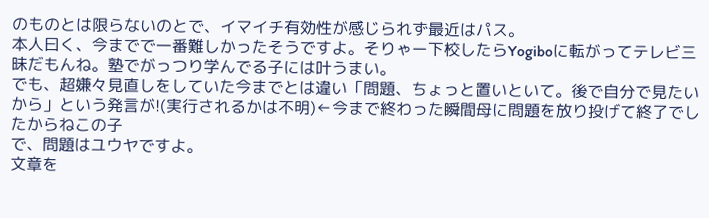のものとは限らないのとで、イマイチ有効性が感じられず最近はパス。
本人曰く、今までで一番難しかったそうですよ。そりゃー下校したらYogiboに転がってテレビ三昧だもんね。塾でがっつり学んでる子には叶うまい。
でも、超嫌々見直しをしていた今までとは違い「問題、ちょっと置いといて。後で自分で見たいから」という発言が!(実行されるかは不明)←今まで終わった瞬間母に問題を放り投げて終了でしたからねこの子
で、問題はユウヤですよ。
文章を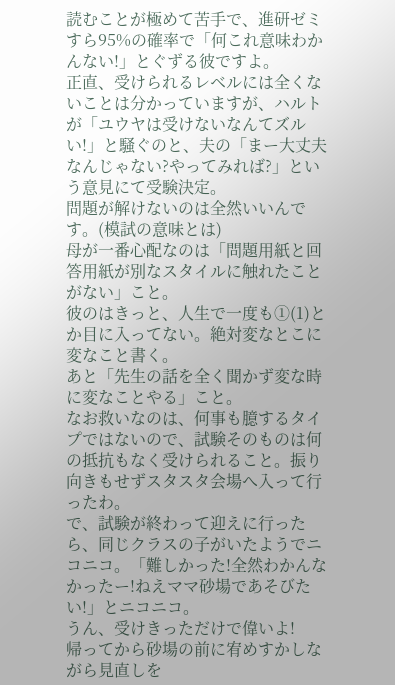読むことが極めて苦手で、進研ゼミすら95%の確率で「何これ意味わかんない!」とぐずる彼ですよ。
正直、受けられるレベルには全くないことは分かっていますが、ハルトが「ユウヤは受けないなんてズルい!」と騒ぐのと、夫の「まー大丈夫なんじゃない?やってみれば?」という意見にて受験決定。
問題が解けないのは全然いいんです。(模試の意味とは)
母が一番心配なのは「問題用紙と回答用紙が別なスタイルに触れたことがない」こと。
彼のはきっと、人生で一度も①(1)とか目に入ってない。絶対変なとこに変なこと書く。
あと「先生の話を全く聞かず変な時に変なことやる」こと。
なお救いなのは、何事も臆するタイプではないので、試験そのものは何の抵抗もなく受けられること。振り向きもせずスタスタ会場へ入って行ったわ。
で、試験が終わって迎えに行ったら、同じクラスの子がいたようでニコニコ。「難しかった!全然わかんなかったー!ねえママ砂場であそびたい!」とニコニコ。
うん、受けきっただけで偉いよ!
帰ってから砂場の前に宥めすかしながら見直しを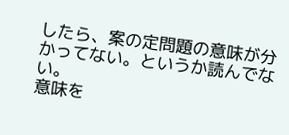したら、案の定問題の意味が分かってない。というか読んでない。
意味を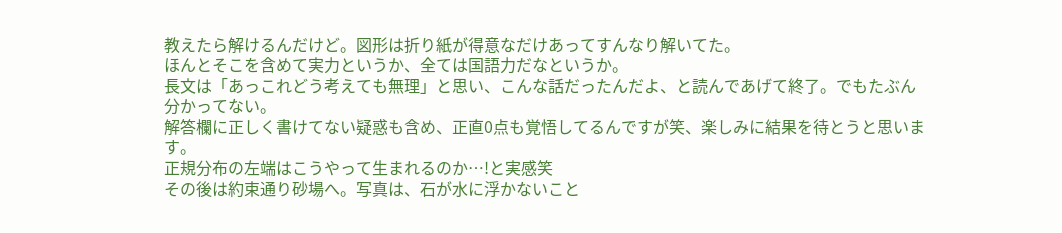教えたら解けるんだけど。図形は折り紙が得意なだけあってすんなり解いてた。
ほんとそこを含めて実力というか、全ては国語力だなというか。
長文は「あっこれどう考えても無理」と思い、こんな話だったんだよ、と読んであげて終了。でもたぶん分かってない。
解答欄に正しく書けてない疑惑も含め、正直0点も覚悟してるんですが笑、楽しみに結果を待とうと思います。
正規分布の左端はこうやって生まれるのか…!と実感笑
その後は約束通り砂場へ。写真は、石が水に浮かないこと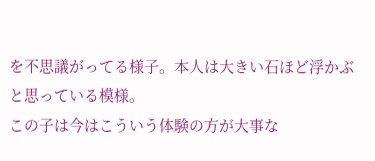を不思議がってる様子。本人は大きい石ほど浮かぶと思っている模様。
この子は今はこういう体験の方が大事な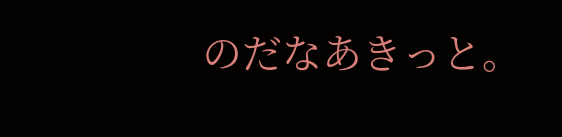のだなあきっと。